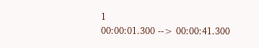1
00:00:01.300 --> 00:00:41.300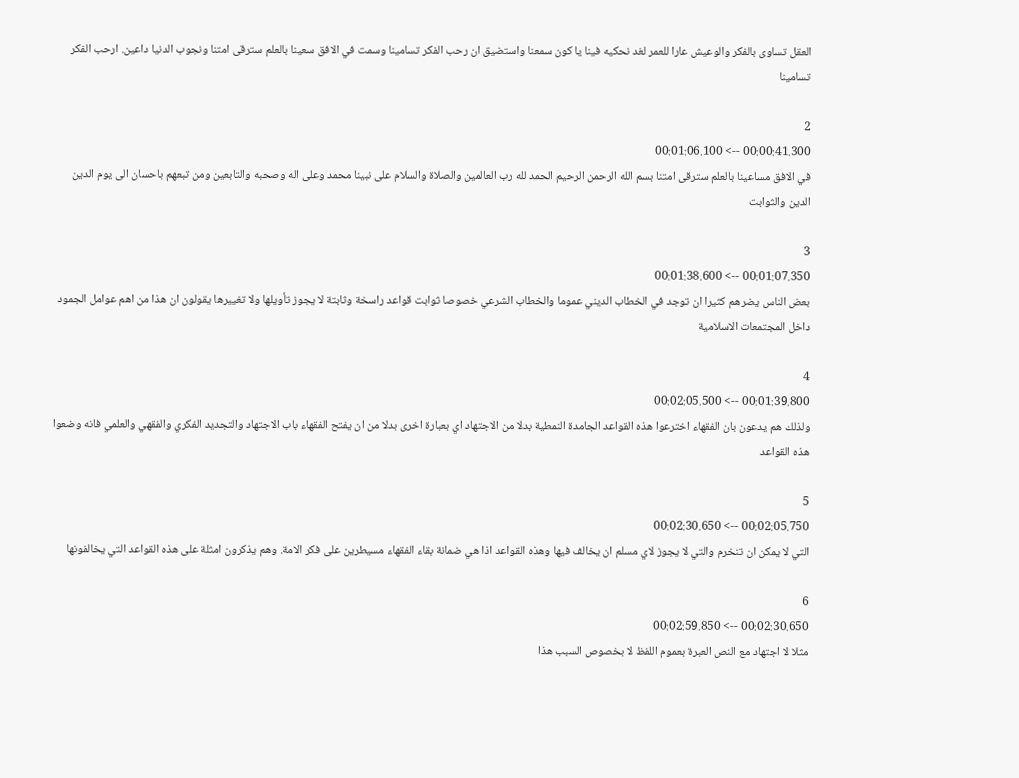العقل تساوى بالفكر والوعيش عارا للعمر لغد نحكيه فينا يا كون سمعنا واستضيق ان رحب الفكر تسامينا وسمت في الافق سعينا بالعلم سترقى امتنا ونجوب الدنيا داعين. ارحب الفكر تسامينا

2
00:00:41.300 --> 00:01:06.100
في الافق مساعينا بالعلم سترقى امتنا بسم الله الرحمن الرحيم الحمد لله رب العالمين والصلاة والسلام على نبينا محمد وعلى اله وصحبه والتابعين ومن تبعهم باحسان الى يوم الدين الدين والثوابت

3
00:01:07.350 --> 00:01:38.600
بعض الناس يضرهم كثيرا ان توجد في الخطاب الديني عموما والخطاب الشرعي خصوصا ثوابت قواعد راسخة وثابتة لا يجوز تأويلها ولا تغييرها يقولون ان هذا من اهم عوامل الجمود داخل المجتمعات الاسلامية

4
00:01:39.800 --> 00:02:05.500
ولذلك هم يدعون بان الفقهاء اخترعوا هذه القواعد الجامدة النمطية بدلا من الاجتهاد اي بعبارة اخرى بدلا من ان يفتح الفقهاء باب الاجتهاد والتجديد الفكري والفقهي والعلمي فانه وضعوا هذه القواعد

5
00:02:05.750 --> 00:02:30.650
التي لا يمكن ان تنخرم والتي لا يجوز لاي مسلم ان يخالف فيها وهذه القواعد اذا هي ضمانة بقاء الفقهاء مسيطرين على فكر الامة. وهم يذكرون امثلة على هذه القواعد التي يخالفونها

6
00:02:30.650 --> 00:02:59.850
مثلا لا اجتهاد مع النص العبرة بعموم اللفظ لا بخصوص السبب هذا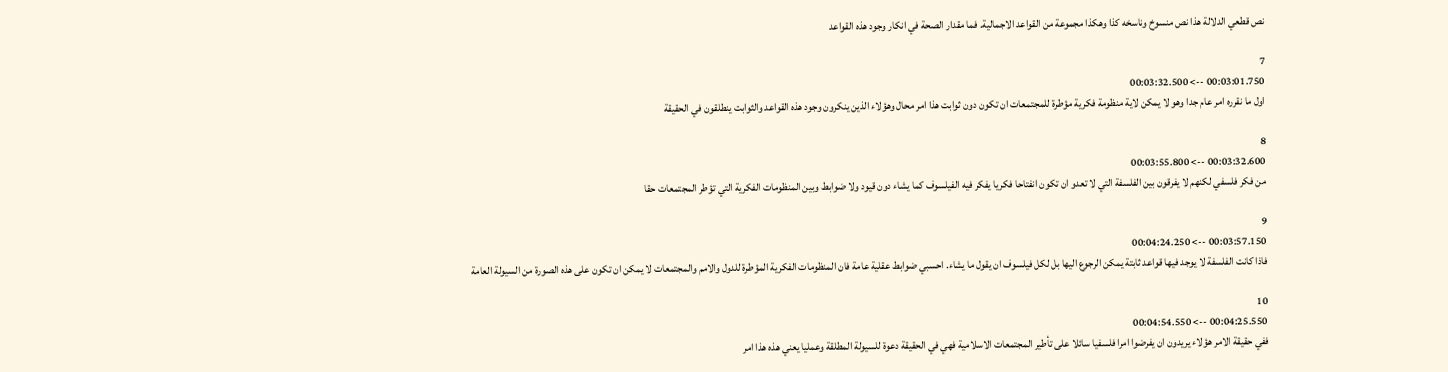نص قطعي الدلالة هذا نص منسوخ وناسخه كذا وهكذا مجموعة من القواعد الاجمالية. فما مقدار الصحة في انكار وجود هذه القواعد

7
00:03:01.750 --> 00:03:32.500
اول ما نقرره امر عام جدا وهو لا يمكن لاية منظومة فكرية مؤطرة للمجتمعات ان تكون دون ثوابت هذا امر محال وهؤلاء الذين ينكرون وجود هذه القواعد والثوابت ينطلقون في الحقيقة

8
00:03:32.600 --> 00:03:55.800
من فكر فلسفي لكنهم لا يفرقون بين الفلسفة التي لا تعدو ان تكون انفتاحا فكريا يفكر فيه الفيلسوف كما يشاء دون قيود ولا ضوابط وبين المنظومات الفكرية التي تؤطر المجتمعات حقا

9
00:03:57.150 --> 00:04:24.250
فاذا كانت الفلسفة لا يوجد فيها قواعد ثابتة يمكن الرجوع اليها بل لكل فيلسوف ان يقول ما يشاء. احسبي ضوابط عقلية عامة فان المنظومات الفكرية المؤطرة للدول والامم والمجتمعات لا يمكن ان تكون على هذه الصورة من السيولة العامة

10
00:04:25.550 --> 00:04:54.550
ففي حقيقة الامر هؤلاء يريدون ان يفرضوا امرا فلسفيا سائلا على تأطير المجتمعات الاسلامية فهي في الحقيقة دعوة للسيولة المطلقة وعمليا يعني هذه هذا امر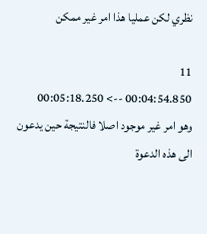نظري لكن عمليا هذا امر غير ممكن

11
00:04:54.850 --> 00:05:18.250
وهو امر غير موجود اصلا فالنتيجة حين يدعون الى هذه الدعوة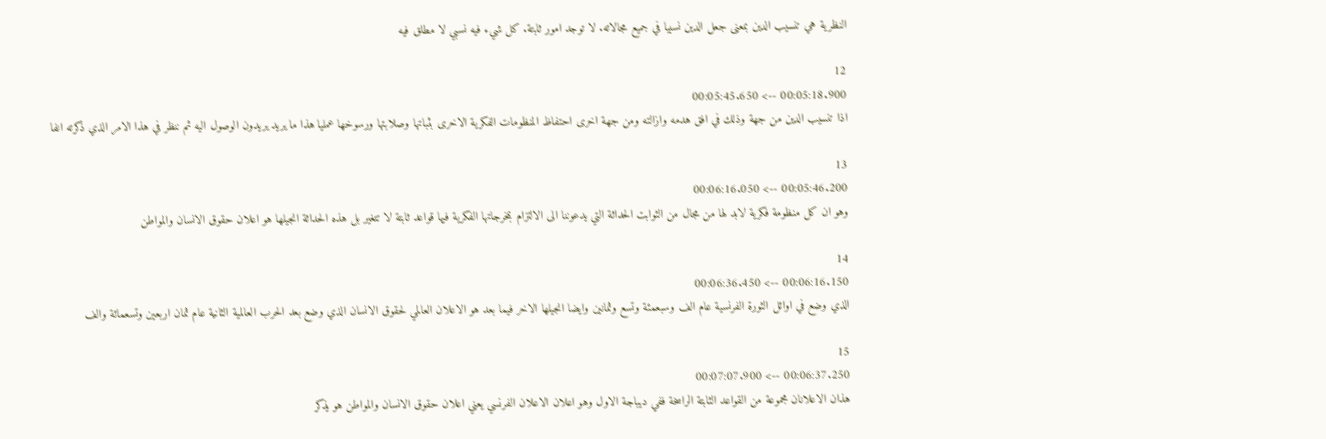النظرية هي تنسيب الدين بمعنى جعل الدين نسبيا في جميع مجالاته. لا توجد امور ثابتة. كل شيء فيه نسبي لا مطلق فيه

12
00:05:18.900 --> 00:05:45.650
اذا تنسيب الدين من جهة وذلك في افق هدمه وازالته ومن جهة اخرى احتفاظ المنظومات الفكرية الاخرى بثباتها وصلابتها ورسوخها عمليا هذا ما يريد يريدون الوصول اليه ثم ننظر في هذا الامر الذي ذكرته انفا

13
00:05:46.200 --> 00:06:16.050
وهو ان كل منظومة فكرية لابد لها من مجال من الثوابت الحداثة التي يدعوننا الى الالتزام بمخرجاتها الفكرية فيها قواعد ثابتة لا تتغير بل هذه الحداثة انجيلها هو اعلان حقوق الانسان والمواطن

14
00:06:16.150 --> 00:06:36.450
الذي وضع في اوائل الثورة الفرنسية عام الف وسبعمئة وتسع وثمانين وايضا انجيلها الاخر فيما بعد هو الاعلان العالمي لحقوق الانسان الذي وضع بعد الحرب العالمية الثانية عام ثمان اربعين وتسعمائة والف

15
00:06:37.250 --> 00:07:07.900
هذان الاعلانان مجموعة من القواعد الثابتة الراسخة ففي ديباجة الاول وهو اعلان الاعلان الفرنسي يعني اعلان حقوق الانسان والمواطن هو يذكر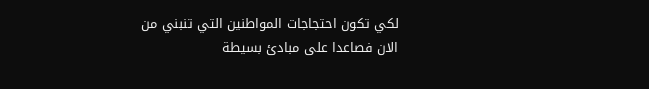لكي تكون احتجاجات المواطنين التي تنبني من الان فصاعدا على مبادئ بسيطة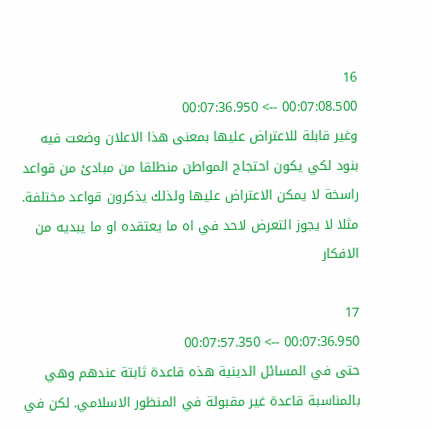16
00:07:08.500 --> 00:07:36.950
وغير قابلة للاعتراض عليها بمعنى هذا الاعلان وضعت فيه بنود لكي يكون احتجاج المواطن منطلقا من مبادئ من قواعد راسخة لا يمكن الاعتراض عليها ولذلك يذكرون قواعد مختلفة. مثلا لا يجوز التعرض لاحد في اه ما يعتقده او ما يبديه من الافكار

17
00:07:36.950 --> 00:07:57.350
حتى في المسائل الدينية هذه قاعدة ثابتة عندهم وهي بالمناسبة قاعدة غير مقبولة في المنظور الاسلامي. لكن في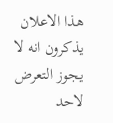هذا الاعلان يذكرون انه لا يجوز التعرض لاحد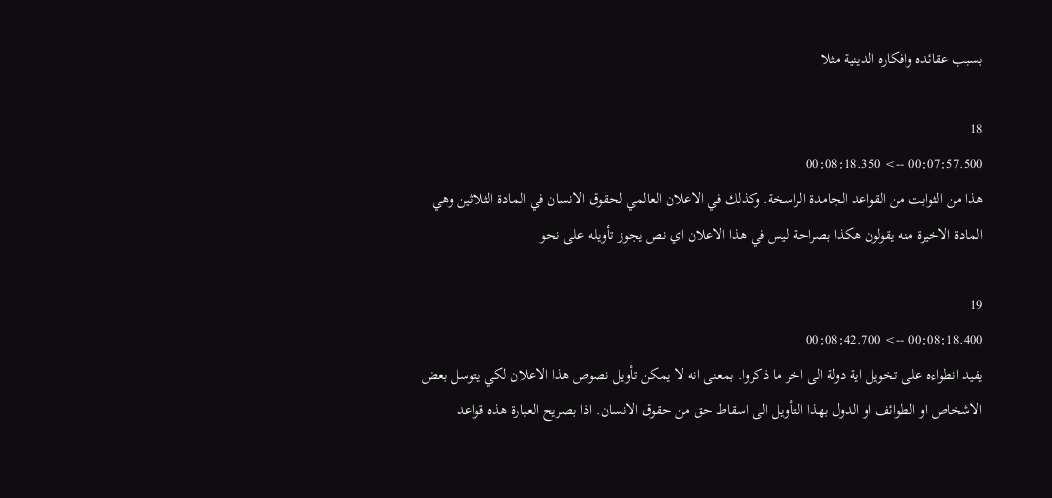بسبب عقائده وافكاره الدينية مثلا

18
00:07:57.500 --> 00:08:18.350
هذا من الثوابت من القواعد الجامدة الراسخة. وكذلك في الاعلان العالمي لحقوق الانسان في المادة الثلاثين وهي المادة الاخيرة منه يقولون هكذا بصراحة ليس في هذا الاعلان اي نص يجوز تأويله على نحو

19
00:08:18.400 --> 00:08:42.700
يفيد انطواءه على تخويل اية دولة الى اخر ما ذكروا. بمعنى انه لا يمكن تأويل نصوص هذا الاعلان لكي يتوسل بعض الاشخاص او الطوائف او الدول بهذا التأويل الى اسقاط حق من حقوق الانسان. اذا بصريح العبارة هذه قواعد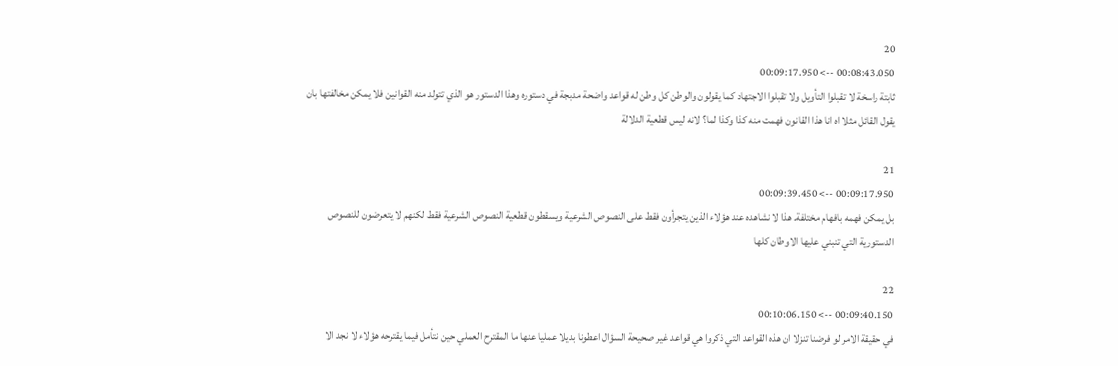20
00:08:43.050 --> 00:09:17.950
ثابتة راسخة لا تقبلوا التأويل ولا تقبلوا الاجتهاد كما يقولون والوطن كل وطن له قواعد واضحة مدبجة في دستوره وهذا الدستور هو الذي تتولد منه القوانين فلا يمكن مخالفتها بان يقول القائل مثلا اه انا هذا القانون فهمت منه كذا وكذا لما؟ لانه ليس قطعية الدلالة

21
00:09:17.950 --> 00:09:39.450
بل يمكن فهمه بافهام مختلفة. هذا لا نشاهده عند هؤلاء الذين يتجرأون فقط على النصوص الشرعية ويسقطون قطعية النصوص الشرعية فقط لكنهم لا يتعرضون للنصوص الدستورية التي تنبني عليها الاوطان كلها

22
00:09:40.150 --> 00:10:06.150
في حقيقة الامر لو فرضنا تنزلا ان هذه القواعد التي ذكروا هي قواعد غير صحيحة السؤال اعطونا بديلا عمليا عنها ما المقترح العملي حين نتأمل فيما يقترحه هؤلاء لا نجد الا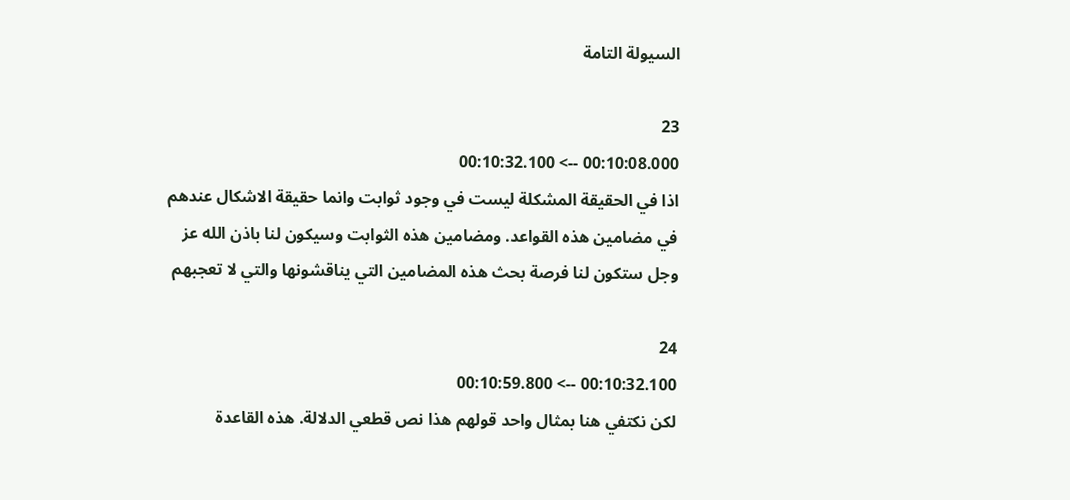السيولة التامة

23
00:10:08.000 --> 00:10:32.100
اذا في الحقيقة المشكلة ليست في وجود ثوابت وانما حقيقة الاشكال عندهم في مضامين هذه القواعد. ومضامين هذه الثوابت وسيكون لنا باذن الله عز وجل ستكون لنا فرصة بحث هذه المضامين التي يناقشونها والتي لا تعجبهم

24
00:10:32.100 --> 00:10:59.800
لكن نكتفي هنا بمثال واحد قولهم هذا نص قطعي الدلالة. هذه القاعدة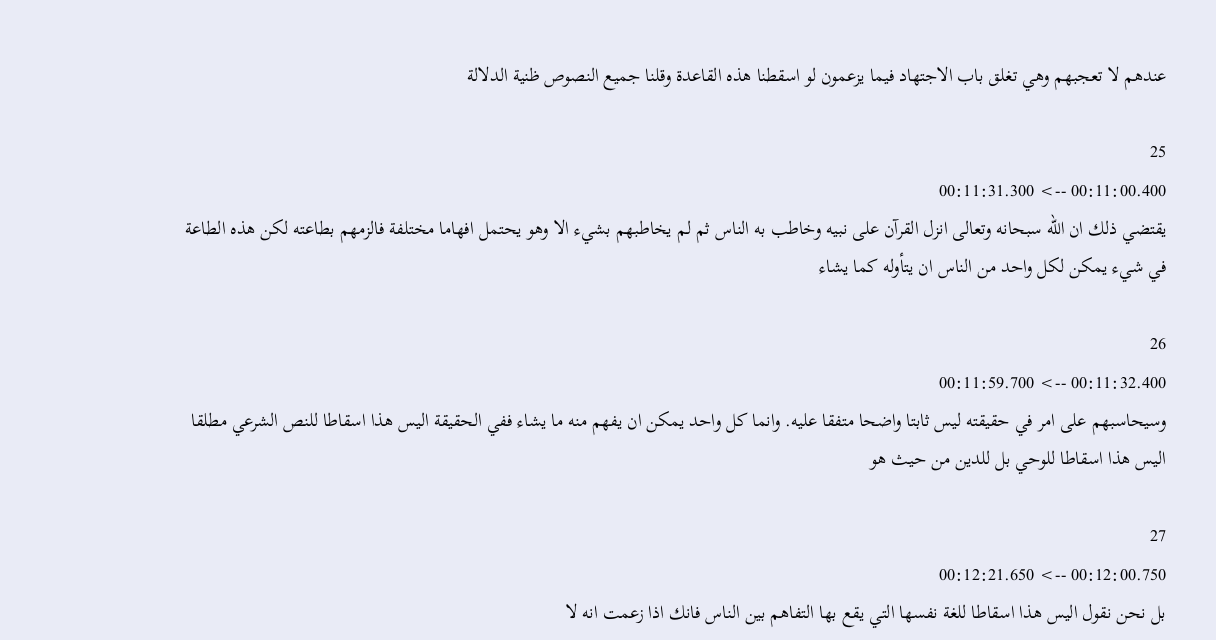عندهم لا تعجبهم وهي تغلق باب الاجتهاد فيما يزعمون لو اسقطنا هذه القاعدة وقلنا جميع النصوص ظنية الدلالة

25
00:11:00.400 --> 00:11:31.300
يقتضي ذلك ان الله سبحانه وتعالى انزل القرآن على نبيه وخاطب به الناس ثم لم يخاطبهم بشيء الا وهو يحتمل افهاما مختلفة فالزمهم بطاعته لكن هذه الطاعة في شيء يمكن لكل واحد من الناس ان يتأوله كما يشاء

26
00:11:32.400 --> 00:11:59.700
وسيحاسبهم على امر في حقيقته ليس ثابتا واضحا متفقا عليه. وانما كل واحد يمكن ان يفهم منه ما يشاء ففي الحقيقة اليس هذا اسقاطا للنص الشرعي مطلقا اليس هذا اسقاطا للوحي بل للدين من حيث هو

27
00:12:00.750 --> 00:12:21.650
بل نحن نقول اليس هذا اسقاطا للغة نفسها التي يقع بها التفاهم بين الناس فانك اذا زعمت انه لا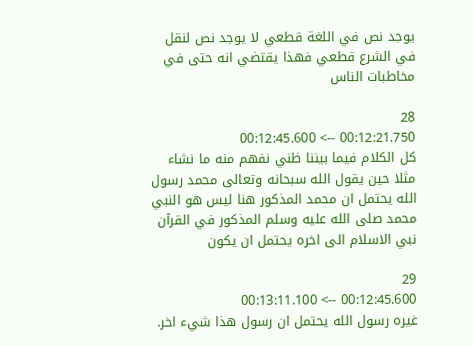يوجد نص في اللغة قطعي لا يوجد نص لنقل في الشرع قطعي فهذا يقتضي انه حتى في مخاطبات الناس

28
00:12:21.750 --> 00:12:45.600
كل الكلام فيما بيننا ظني نفهم منه ما نشاء مثلا حين يقول الله سبحانه وتعالى محمد رسول الله يحتمل ان محمد المذكور هنا ليس هو النبي محمد صلى الله عليه وسلم المذكور في القرآن نبي الاسلام الى اخره يحتمل ان يكون

29
00:12:45.600 --> 00:13:11.100
غيره رسول الله يحتمل ان رسول هذا شيء اخر.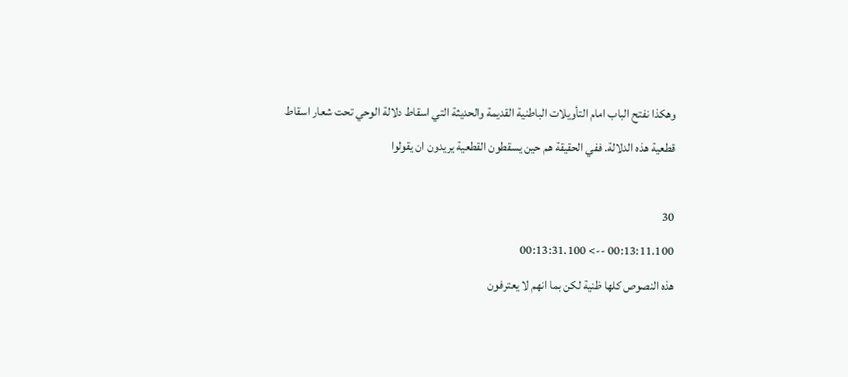وهكذا نفتح الباب امام التأويلات الباطنية القديمة والحديثة التي اسقاط دلالة الوحي تحت شعار اسقاط قطعية هذه الدلالة. ففي الحقيقة هم حين يسقطون القطعية يريدون ان يقولوا

30
00:13:11.100 --> 00:13:31.100
هذه النصوص كلها ظنية لكن بما انهم لا يعترفون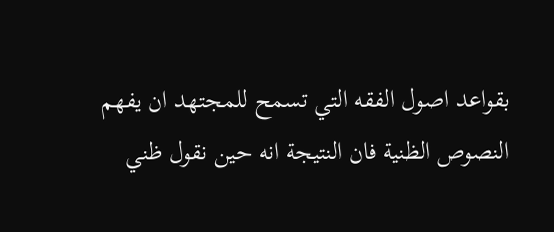بقواعد اصول الفقه التي تسمح للمجتهد ان يفهم النصوص الظنية فان النتيجة انه حين نقول ظني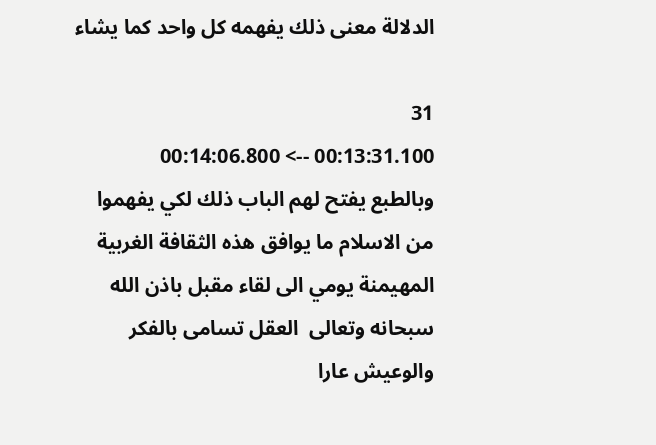الدلالة معنى ذلك يفهمه كل واحد كما يشاء

31
00:13:31.100 --> 00:14:06.800
وبالطبع يفتح لهم الباب ذلك لكي يفهموا من الاسلام ما يوافق هذه الثقافة الغربية المهيمنة يومي الى لقاء مقبل باذن الله سبحانه وتعالى  العقل تسامى بالفكر والوعيش عارا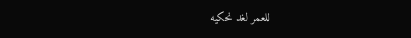للعمر لغد نحكيه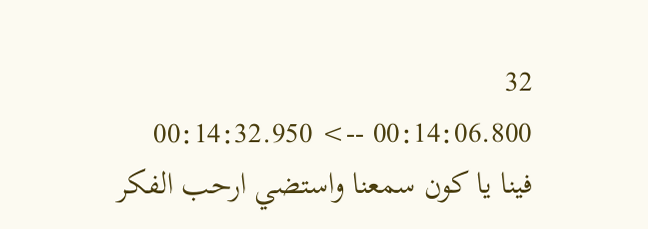32
00:14:06.800 --> 00:14:32.950
فينا يا كون سمعنا واستضي ارحب الفكر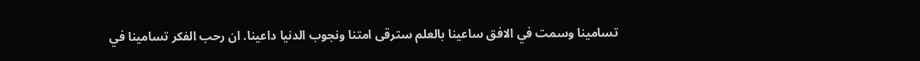تسامينا وسمت في الافق ساعينا بالعلم سترقى امتنا ونجوب الدنيا داعينا. ان رحب الفكر تسامينا في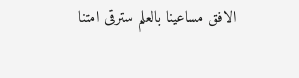الافق مساعينا بالعلم سترقى امتنا